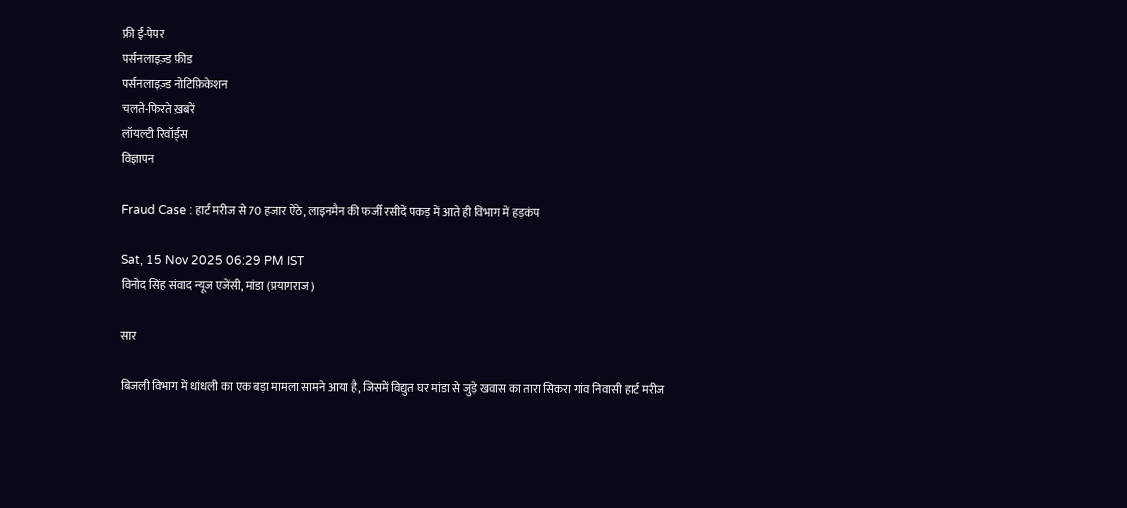फ्री ई-पेपर
पर्सनलाइज़्ड फ़ीड
पर्सनलाइज़्ड नोटिफ़िकेशन
चलते-फिरते ख़बरें
लॉयल्टी रिवॉर्ड्स
विज्ञापन

Fraud Case : हार्ट मरीज से 70 हजार ऐंठे, लाइनमैन की फर्जी रसीदें पकड़ में आते ही विभाग में हड़कंप

Sat, 15 Nov 2025 06:29 PM IST
विनोद सिंह संवाद न्यूज एजेंसी, मांडा (प्रयागराज)

सार

बिजली विभाग में धांधली का एक बड़ा मामला सामने आया है, जिसमें विद्युत घर मांडा से जुड़े खवास का तारा सिकरा गांव निवासी हार्ट मरीज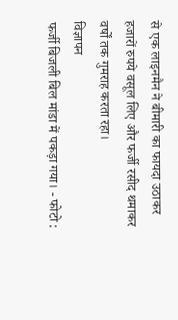से एक लाइनमैन ने बीमारी का फायदा उठाकर हजारों रुपये वसूल लिए और फर्जी रसीद थमाकर वर्षों तक गुमराह करता रहा।
विज्ञापन
फर्जी बिजली बिल मांडा में पकड़ा गया। - फोटो :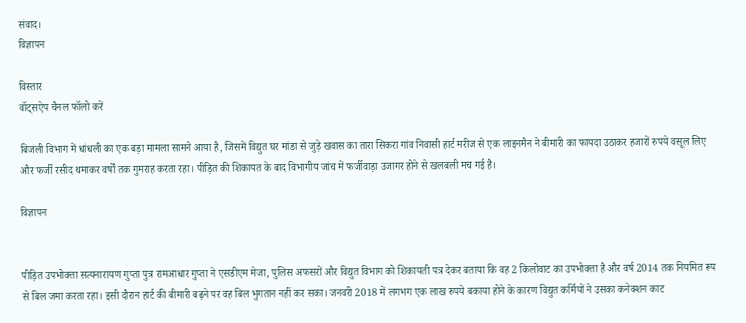संवाद।
विज्ञापन

विस्तार
वॉट्सऐप चैनल फॉलो करें

बिजली विभाग में धांधली का एक बड़ा मामला सामने आया है, जिसमें विद्युत घर मांडा से जुड़े खवास का तारा सिकरा गांव निवासी हार्ट मरीज से एक लाइनमैन ने बीमारी का फायदा उठाकर हजारों रुपये वसूल लिए और फर्जी रसीद थमाकर वर्षों तक गुमराह करता रहा। पीड़ित की शिकायत के बाद विभागीय जांच में फर्जीवाड़ा उजागर होने से खलबली मच गई है।

विज्ञापन


पीड़ित उपभोक्ता सत्यनारायण गुप्ता पुत्र रामआधार गुप्ता ने एसडीएम मेजा, पुलिस अफसरों और विद्युत विभाग को शिकायती पत्र देकर बताया कि वह 2 किलोवाट का उपभोक्ता है और वर्ष 2014 तक नियमित रूप से बिल जमा करता रहा। इसी दौरान हार्ट की बीमारी बढ़ने पर वह बिल भुगतान नहीं कर सका। जनवरी 2018 में लगभग एक लाख रुपये बकाया होने के कारण विद्युत कर्मियों ने उसका कनेक्शन काट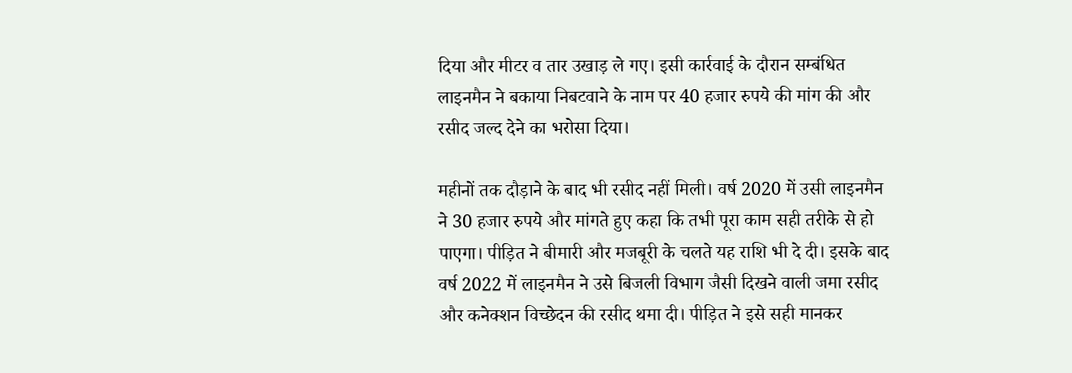दिया और मीटर व तार उखाड़ ले गए। इसी कार्रवाई के दौरान सम्बंधित लाइनमैन ने बकाया निबटवाने के नाम पर 40 हजार रुपये की मांग की और रसीद जल्द देने का भरोसा दिया।

महीनों तक दौड़ाने के बाद भी रसीद नहीं मिली। वर्ष 2020 में उसी लाइनमैन ने 30 हजार रुपये और मांगते हुए कहा कि तभी पूरा काम सही तरीके से हो पाएगा। पीड़ित ने बीमारी और मजबूरी के चलते यह राशि भी दे दी। इसके बाद वर्ष 2022 में लाइनमैन ने उसे बिजली विभाग जैसी दिखने वाली जमा रसीद और कनेक्शन विच्छेदन की रसीद थमा दी। पीड़ित ने इसे सही मानकर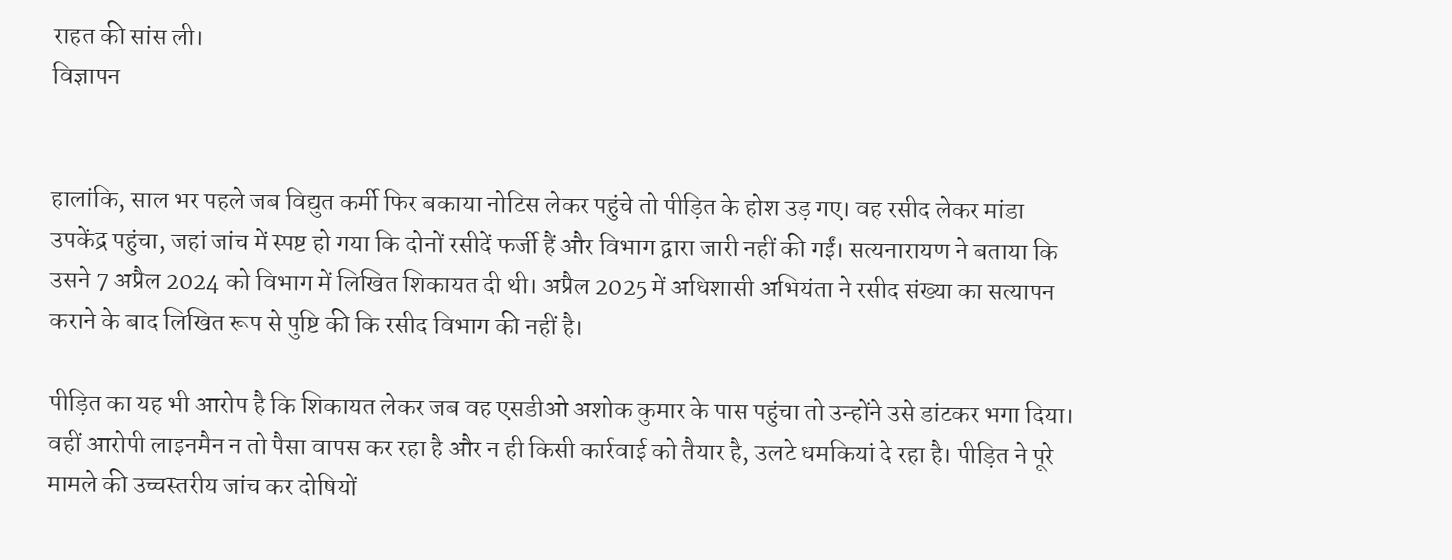राहत की सांस ली।
विज्ञापन


हालांकि, साल भर पहले जब विद्युत कर्मी फिर बकाया नोटिस लेकर पहुंचे तो पीड़ित के होश उड़ गए। वह रसीद लेकर मांडा उपकेंद्र पहुंचा, जहां जांच में स्पष्ट हो गया कि दोनों रसीदें फर्जी हैं और विभाग द्वारा जारी नहीं की गईं। सत्यनारायण ने बताया कि उसने 7 अप्रैल 2024 को विभाग में लिखित शिकायत दी थी। अप्रैल 2025 में अधिशासी अभियंता ने रसीद संख्या का सत्यापन कराने के बाद लिखित रूप से पुष्टि की कि रसीद विभाग की नहीं है।

पीड़ित का यह भी आरोप है कि शिकायत लेकर जब वह एसडीओ अशोक कुमार के पास पहुंचा तो उन्होंने उसे डांटकर भगा दिया। वहीं आरोपी लाइनमैन न तो पैसा वापस कर रहा है और न ही किसी कार्रवाई को तैयार है, उलटे धमकियां दे रहा है। पीड़ित ने पूरे मामले की उच्चस्तरीय जांच कर दोषियों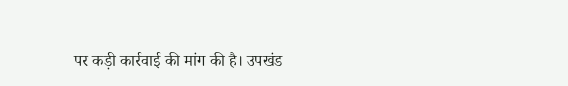पर कड़ी कार्रवाई की मांग की है। उपखंड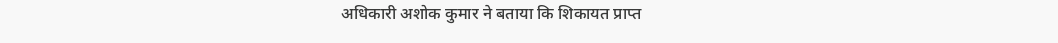अधिकारी अशोक कुमार ने बताया कि शिकायत प्राप्त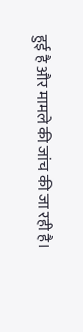हुई है और मामले की जांच की जा रही है।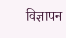विज्ञापन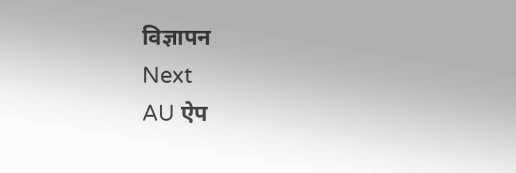विज्ञापन
Next
AU ऐप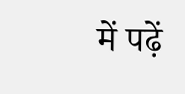में पढ़ें